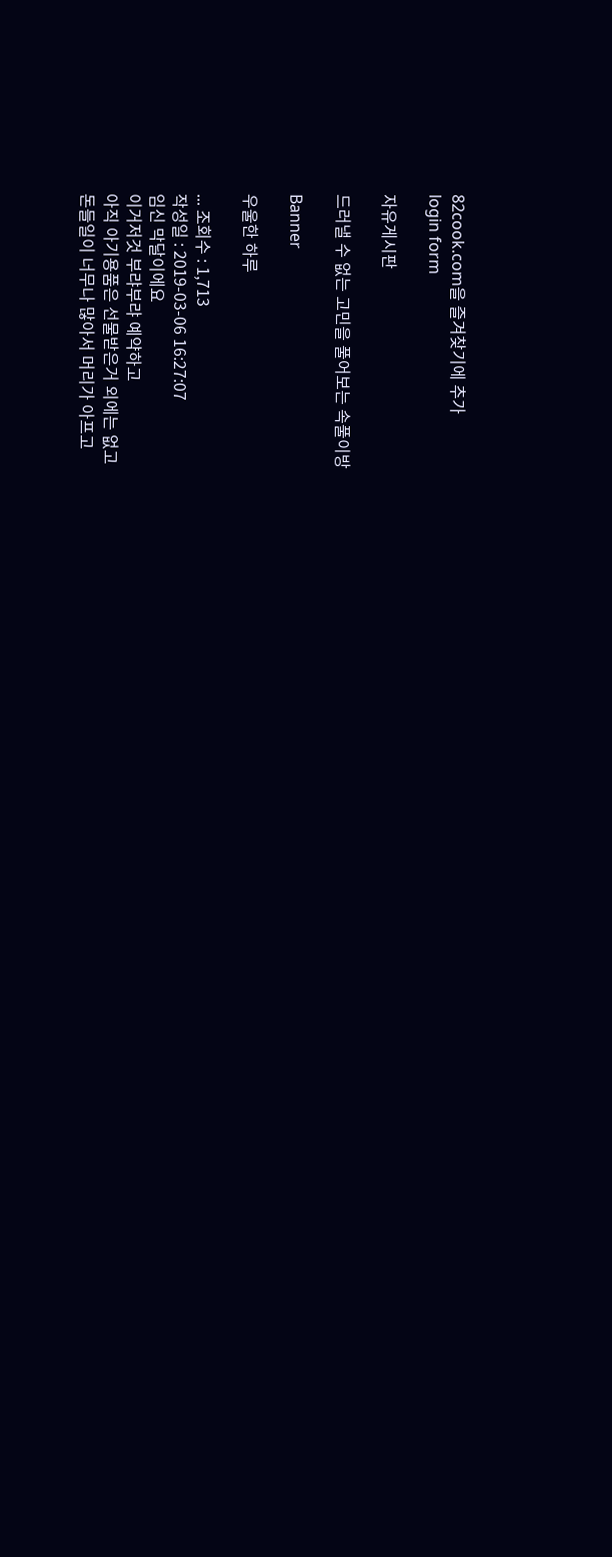82cook.com을 즐겨찾기에 추가
login form

자유게시판

드러낼 수 없는 고민을 풀어보는 속풀이방

Banner

우울한 하루

... 조회수 : 1,713
작성일 : 2019-03-06 16:27:07
임신 막달이에요
이거저것 부랴부랴 예약하고
아직 아기용품은 선물받은거 외에는 없고
돈들일이 너무나 많아서 머리가 아프고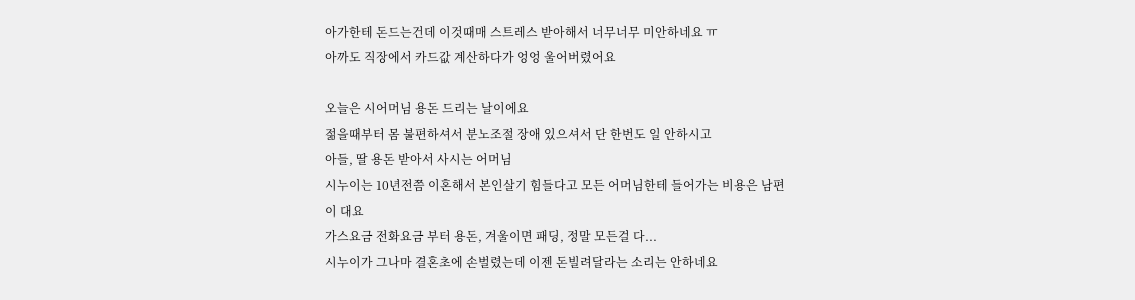아가한테 돈드는건데 이것때매 스트레스 받아해서 너무너무 미안하네요 ㅠ
아까도 직장에서 카드값 계산하다가 엉엉 울어버렸어요

오늘은 시어머님 용돈 드리는 날이에요
젊을때부터 몸 불편하셔서 분노조절 장애 있으셔서 단 한번도 일 안하시고
아들, 딸 용돈 받아서 사시는 어머님
시누이는 10년전쯤 이혼해서 본인살기 힘들다고 모든 어머님한테 들어가는 비용은 남편이 대요
가스요금 전화요금 부터 용돈, 겨울이면 패딩, 정말 모든걸 다...
시누이가 그나마 결혼초에 손벌렸는데 이젠 돈빌려달라는 소리는 안하네요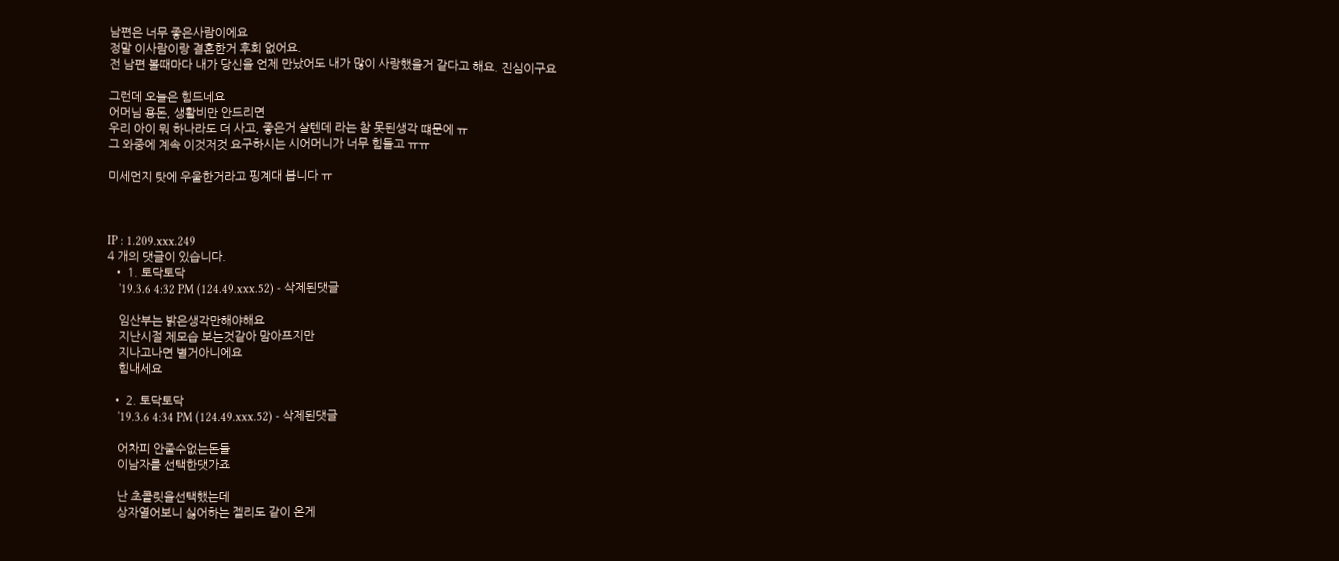남편은 너무 좋은사람이에요
정말 이사람이랑 결혼한거 후회 없어요.
전 남편 볼때마다 내가 당신을 언제 만났어도 내가 많이 사랑했을거 같다고 해요. 진심이구요

그런데 오늘은 힘드네요
어머님 용돈, 생활비만 안드리면
우리 아이 뭐 하나라도 더 사고, 좋은거 살텐데 라는 참 못된생각 떄문에 ㅠ
그 와중에 계속 이것저것 요구하시는 시어머니가 너무 힘들고 ㅠㅠ

미세먼지 탓에 우울한거라고 핑계대 봅니다 ㅠ



IP : 1.209.xxx.249
4 개의 댓글이 있습니다.
  • 1. 토닥토닥
    '19.3.6 4:32 PM (124.49.xxx.52) - 삭제된댓글

    임산부는 밝은생각만해야해요
    지난시절 제모습 보는것같아 맘아프지만
    지나고나면 별거아니에요
    힘내세요

  • 2. 토닥토닥
    '19.3.6 4:34 PM (124.49.xxx.52) - 삭제된댓글

    어차피 안줄수없는돈들
    이남자를 선택한댓가죠

    난 초콜릿을선택했는데
    상자열어보니 싫어하는 젤리도 같이 온게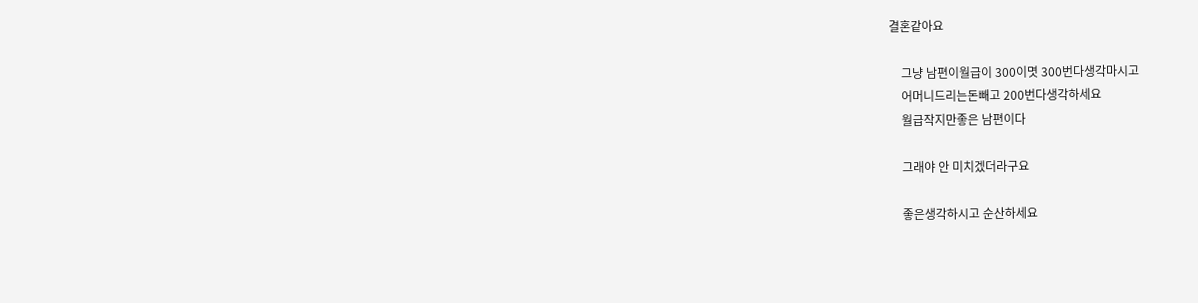결혼같아요

    그냥 남편이월급이 300이몃 300번다생각마시고
    어머니드리는돈빼고 200번다생각하세요
    월급작지만좋은 남편이다

    그래야 안 미치겠더라구요

    좋은생각하시고 순산하세요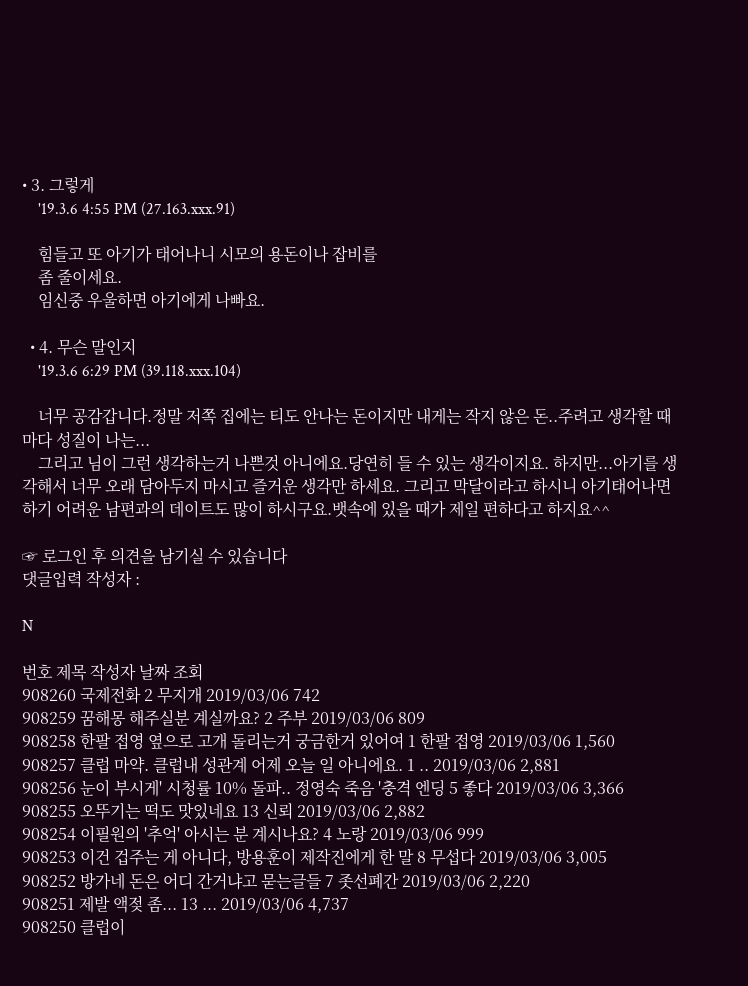• 3. 그렇게
    '19.3.6 4:55 PM (27.163.xxx.91)

    힘들고 또 아기가 태어나니 시모의 용돈이나 잡비를
    좀 줄이세요.
    임신중 우울하면 아기에게 나빠요.

  • 4. 무슨 말인지
    '19.3.6 6:29 PM (39.118.xxx.104)

    너무 공감갑니다.정말 저쪽 집에는 티도 안나는 돈이지만 내게는 작지 않은 돈..주려고 생각할 때마다 성질이 나는...
    그리고 님이 그런 생각하는거 나쁜것 아니에요.당연히 들 수 있는 생각이지요. 하지만...아기를 생각해서 너무 오래 담아두지 마시고 즐거운 생각만 하세요. 그리고 막달이라고 하시니 아기태어나면 하기 어려운 남편과의 데이트도 많이 하시구요.뱃속에 있을 때가 제일 편하다고 하지요^^

☞ 로그인 후 의견을 남기실 수 있습니다
댓글입력 작성자 :

N

번호 제목 작성자 날짜 조회
908260 국제전화 2 무지개 2019/03/06 742
908259 꿈해몽 해주실분 계실까요? 2 주부 2019/03/06 809
908258 한팔 접영 옆으로 고개 돌리는거 궁금한거 있어여 1 한팔 접영 2019/03/06 1,560
908257 클럽 마약. 클럽내 성관계 어제 오늘 일 아니에요. 1 .. 2019/03/06 2,881
908256 눈이 부시게' 시청률 10% 돌파.. 정영숙 죽음 '충격 엔딩 5 좋다 2019/03/06 3,366
908255 오뚜기는 떡도 맛있네요 13 신뢰 2019/03/06 2,882
908254 이필원의 '추억' 아시는 분 계시나요? 4 노랑 2019/03/06 999
908253 이건 겁주는 게 아니다, 방용훈이 제작진에게 한 말 8 무섭다 2019/03/06 3,005
908252 방가네 돈은 어디 간거냐고 묻는글들 7 좃선폐간 2019/03/06 2,220
908251 제발 액젖 좀... 13 ... 2019/03/06 4,737
908250 클럽이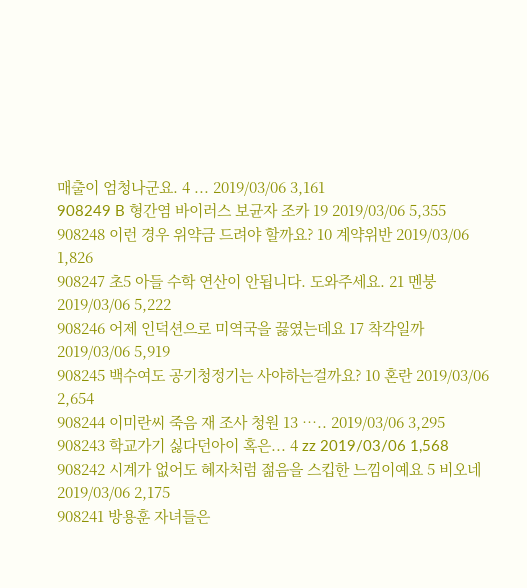매출이 엄청나군요. 4 ... 2019/03/06 3,161
908249 B 형간염 바이러스 보균자 조카 19 2019/03/06 5,355
908248 이런 경우 위약금 드려야 할까요? 10 계약위반 2019/03/06 1,826
908247 초5 아들 수학 연산이 안됩니다. 도와주세요. 21 멘붕 2019/03/06 5,222
908246 어제 인덕션으로 미역국을 끓였는데요 17 착각일까 2019/03/06 5,919
908245 백수여도 공기청정기는 사야하는걸까요? 10 혼란 2019/03/06 2,654
908244 이미란씨 죽음 재 조사 청원 13 ….. 2019/03/06 3,295
908243 학교가기 싫다던아이 혹은... 4 zz 2019/03/06 1,568
908242 시계가 없어도 혜자처럼 젊음을 스킵한 느낌이예요 5 비오네 2019/03/06 2,175
908241 방용훈 자녀들은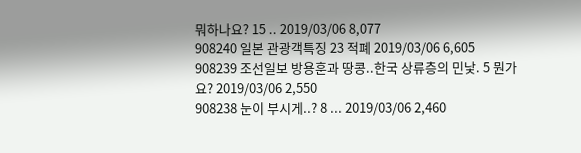뭐하나요? 15 .. 2019/03/06 8,077
908240 일본 관광객특징 23 적폐 2019/03/06 6,605
908239 조선일보 방용훈과 땅콩..한국 상류층의 민낯. 5 뭔가요? 2019/03/06 2,550
908238 눈이 부시게..? 8 ... 2019/03/06 2,460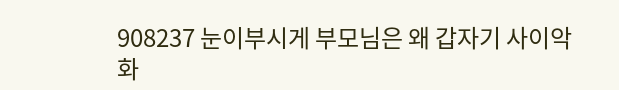908237 눈이부시게 부모님은 왜 갑자기 사이악화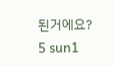된거에요? 5 sun1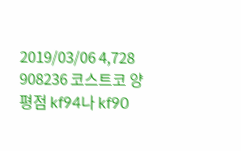2019/03/06 4,728
908236 코스트코 양평점 kf94나 kf90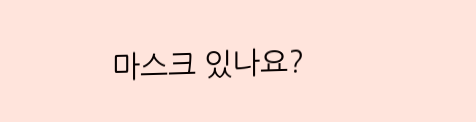마스크 있나요?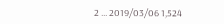2 ... 2019/03/06 1,524